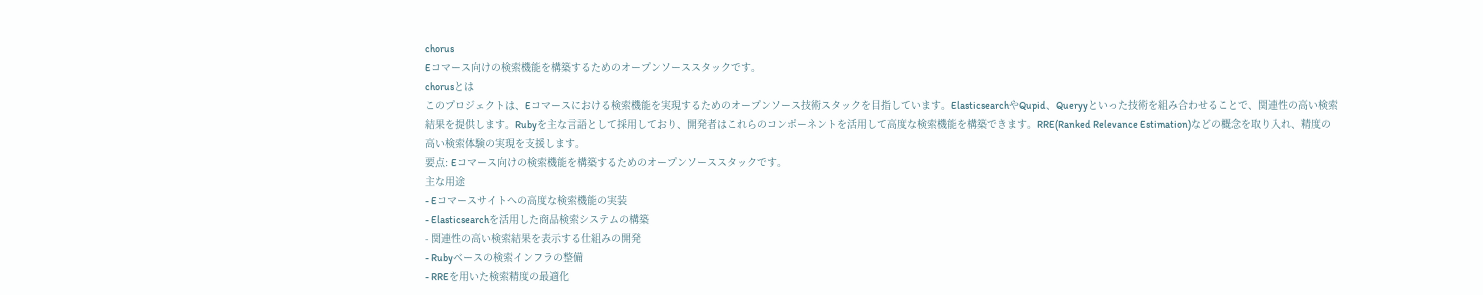chorus
Eコマース向けの検索機能を構築するためのオープンソーススタックです。
chorusとは
このプロジェクトは、Eコマースにおける検索機能を実現するためのオープンソース技術スタックを目指しています。ElasticsearchやQupid、Queryyといった技術を組み合わせることで、関連性の高い検索結果を提供します。Rubyを主な言語として採用しており、開発者はこれらのコンポーネントを活用して高度な検索機能を構築できます。RRE(Ranked Relevance Estimation)などの概念を取り入れ、精度の高い検索体験の実現を支援します。
要点: Eコマース向けの検索機能を構築するためのオープンソーススタックです。
主な用途
- Eコマースサイトへの高度な検索機能の実装
- Elasticsearchを活用した商品検索システムの構築
- 関連性の高い検索結果を表示する仕組みの開発
- Rubyベースの検索インフラの整備
- RREを用いた検索精度の最適化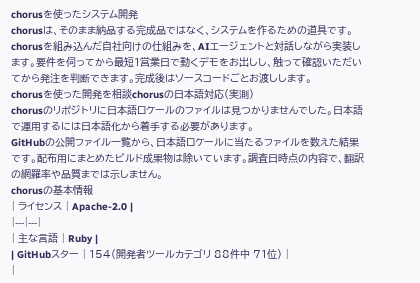chorusを使ったシステム開発
chorusは、そのまま納品する完成品ではなく、システムを作るための道具です。chorusを組み込んだ自社向けの仕組みを、AIエージェントと対話しながら実装します。要件を伺ってから最短1営業日で動くデモをお出しし、触って確認いただいてから発注を判断できます。完成後はソースコードごとお渡しします。
chorusを使った開発を相談chorusの日本語対応(実測)
chorusのリポジトリに日本語ロケールのファイルは見つかりませんでした。日本語で運用するには日本語化から着手する必要があります。
GitHubの公開ファイル一覧から、日本語ロケールに当たるファイルを数えた結果です。配布用にまとめたビルド成果物は除いています。調査日時点の内容で、翻訳の網羅率や品質までは示しません。
chorusの基本情報
| ライセンス | Apache-2.0 |
|---|---|
| 主な言語 | Ruby |
| GitHubスター | 154(開発者ツールカテゴリ 88件中 71位) |
|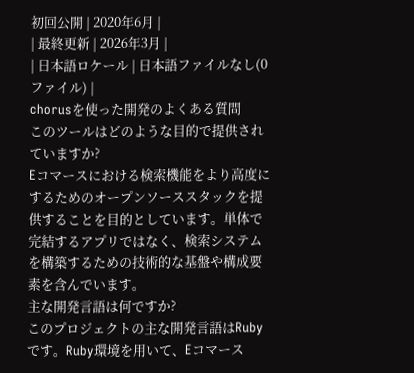初回公開 | 2020年6月 |
| 最終更新 | 2026年3月 |
| 日本語ロケール | 日本語ファイルなし(0ファイル) |
chorusを使った開発のよくある質問
このツールはどのような目的で提供されていますか?
Eコマースにおける検索機能をより高度にするためのオープンソーススタックを提供することを目的としています。単体で完結するアプリではなく、検索システムを構築するための技術的な基盤や構成要素を含んでいます。
主な開発言語は何ですか?
このプロジェクトの主な開発言語はRubyです。Ruby環境を用いて、Eコマース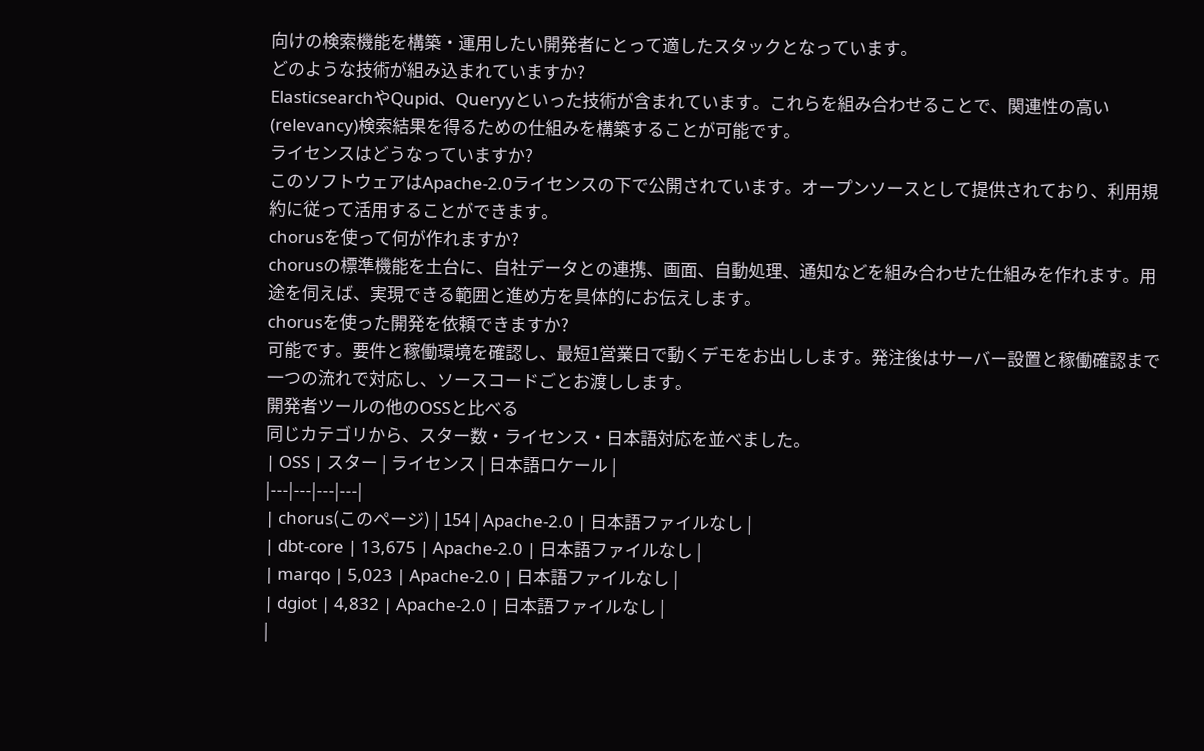向けの検索機能を構築・運用したい開発者にとって適したスタックとなっています。
どのような技術が組み込まれていますか?
ElasticsearchやQupid、Queryyといった技術が含まれています。これらを組み合わせることで、関連性の高い(relevancy)検索結果を得るための仕組みを構築することが可能です。
ライセンスはどうなっていますか?
このソフトウェアはApache-2.0ライセンスの下で公開されています。オープンソースとして提供されており、利用規約に従って活用することができます。
chorusを使って何が作れますか?
chorusの標準機能を土台に、自社データとの連携、画面、自動処理、通知などを組み合わせた仕組みを作れます。用途を伺えば、実現できる範囲と進め方を具体的にお伝えします。
chorusを使った開発を依頼できますか?
可能です。要件と稼働環境を確認し、最短1営業日で動くデモをお出しします。発注後はサーバー設置と稼働確認まで一つの流れで対応し、ソースコードごとお渡しします。
開発者ツールの他のOSSと比べる
同じカテゴリから、スター数・ライセンス・日本語対応を並べました。
| OSS | スター | ライセンス | 日本語ロケール |
|---|---|---|---|
| chorus(このページ) | 154 | Apache-2.0 | 日本語ファイルなし |
| dbt-core | 13,675 | Apache-2.0 | 日本語ファイルなし |
| marqo | 5,023 | Apache-2.0 | 日本語ファイルなし |
| dgiot | 4,832 | Apache-2.0 | 日本語ファイルなし |
|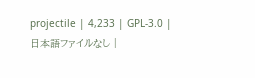projectile | 4,233 | GPL-3.0 | 日本語ファイルなし |